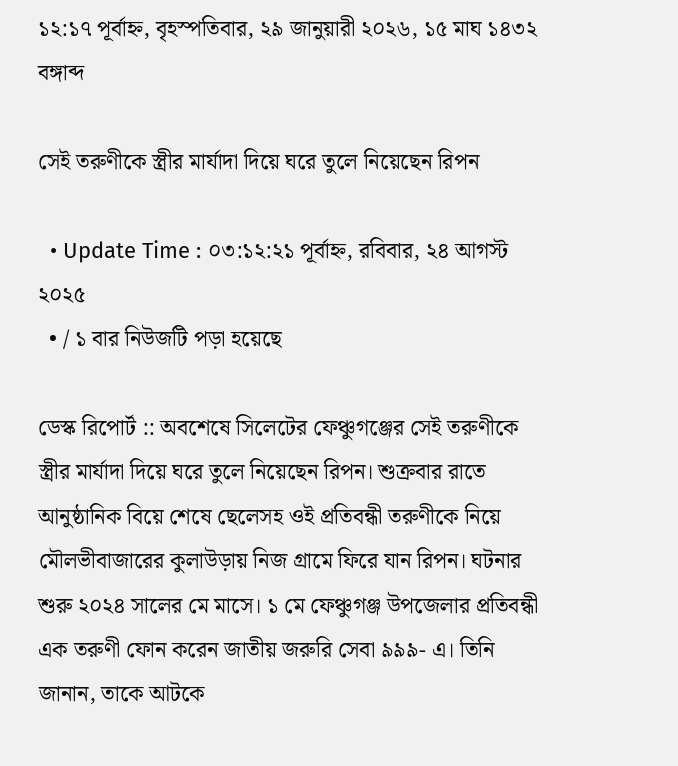১২:১৭ পূর্বাহ্ন, বৃহস্পতিবার, ২৯ জানুয়ারী ২০২৬, ১৫ মাঘ ১৪৩২ বঙ্গাব্দ

সেই তরুণীকে স্ত্রীর মার্যাদা দিয়ে ঘরে তুলে নিয়েছেন রিপন

  • Update Time : ০৩:১২:২১ পূর্বাহ্ন, রবিবার, ২৪ আগস্ট ২০২৫
  • / ১ বার নিউজটি পড়া হয়েছে

ডেস্ক রিপোর্ট :: অবশেষে সিলেটের ফেঞ্চুগঞ্জের সেই তরুণীকে স্ত্রীর মার্যাদা দিয়ে ঘরে তুলে নিয়েছেন রিপন। শুক্রবার রাতে আনুষ্ঠানিক বিয়ে শেষে ছেলেসহ ওই প্রতিবন্ধী তরুণীকে নিয়ে মৌলভীবাজারের কুলাউড়ায় নিজ গ্রামে ফিরে যান রিপন। ঘটনার শুরু ২০২৪ সালের মে মাসে। ১ মে ফেঞ্চুগঞ্জ উপজেলার প্রতিবন্ধী এক তরুণী ফোন করেন জাতীয় জরুরি সেবা ৯৯৯- এ। তিনি জানান, তাকে আটকে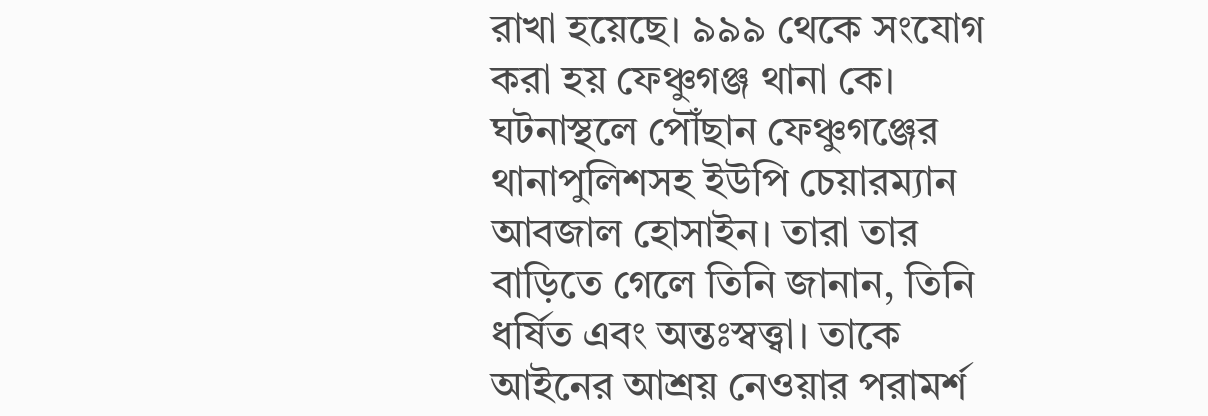রাখা হয়েছে। ৯৯৯ থেকে সংযোগ করা হয় ফেঞ্চুগঞ্জ থানা কে। ঘটনাস্থলে পৌঁছান ফেঞ্চুগঞ্জের থানাপুলিশসহ ইউপি চেয়ারম্যান আবজাল হোসাইন। তারা তার বাড়িতে গেলে তিনি জানান, তিনি ধর্ষিত এবং অন্তঃস্বত্ত্বা। তাকে আইনের আশ্রয় নেওয়ার পরামর্শ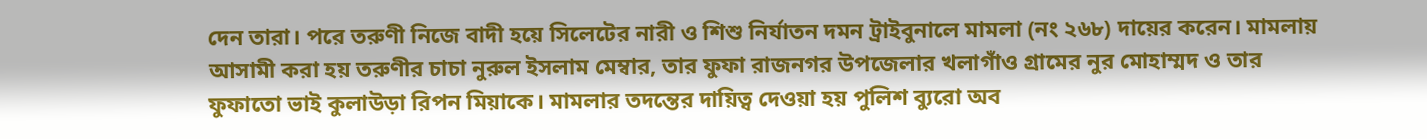দেন তারা। পরে তরুণী নিজে বাদী হয়ে সিলেটের নারী ও শিশু নির্যাতন দমন ট্রাইবুনালে মামলা (নং ২৬৮) দায়ের করেন। মামলায় আসামী করা হয় তরুণীর চাচা নুরুল ইসলাম মেম্বার, তার ফুফা রাজনগর উপজেলার খলাগাঁও গ্রামের নুর মোহাম্মদ ও তার ফুফাতো ভাই কুলাউড়া রিপন মিয়াকে। মামলার তদন্তের দায়িত্ব দেওয়া হয় পুলিশ ব্যুরো অব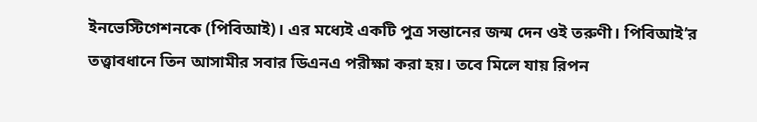ইনভেস্টিগেশনকে (পিবিআই)। এর মধ্যেই একটি পুত্র সন্তানের জন্ম দেন ওই তরুণী। পিবিআই’র তত্ত্বাবধানে তিন আসামীর সবার ডিএনএ পরীক্ষা করা হয়। তবে মিলে যায় রিপন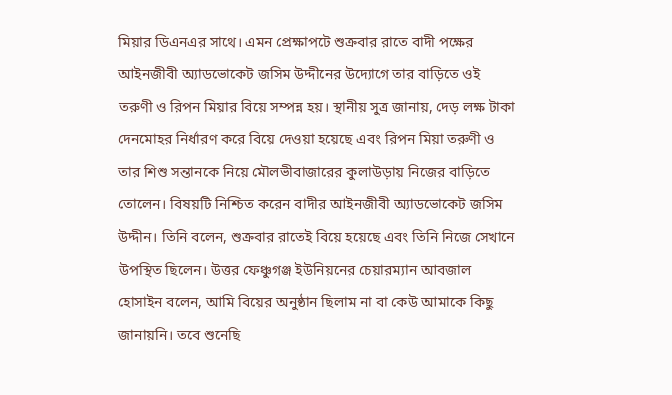মিয়ার ডিএনএর সাথে। এমন প্রেক্ষাপটে শুক্রবার রাতে বাদী পক্ষের আইনজীবী অ্যাডভোকেট জসিম উদ্দীনের উদ্যোগে তার বাড়িতে ওই তরুণী ও রিপন মিয়ার বিয়ে সম্পন্ন হয়। স্থানীয় সুত্র জানায়, দেড় লক্ষ টাকা দেনমোহর নির্ধারণ করে বিয়ে দেওয়া হয়েছে এবং রিপন মিয়া তরুণী ও তার শিশু সন্তানকে নিয়ে মৌলভীবাজারের কুলাউড়ায় নিজের বাড়িতে তোলেন। বিষয়টি নিশ্চিত করেন বাদীর আইনজীবী অ্যাডভোকেট জসিম উদ্দীন। তিনি বলেন, শুক্রবার রাতেই বিয়ে হয়েছে এবং তিনি নিজে সেখানে উপস্থিত ছিলেন। উত্তর ফেঞ্চুগঞ্জ ইউনিয়নের চেয়ারম্যান আবজাল হোসাইন বলেন, আমি বিয়ের অনুষ্ঠান ছিলাম না বা কেউ আমাকে কিছু জানায়নি। তবে শুনেছি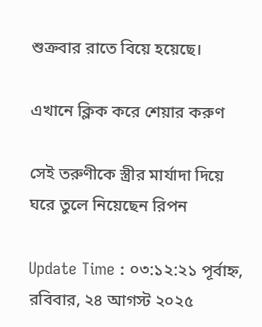শুক্রবার রাতে বিয়ে হয়েছে।

এখানে ক্লিক করে শেয়ার করুণ

সেই তরুণীকে স্ত্রীর মার্যাদা দিয়ে ঘরে তুলে নিয়েছেন রিপন

Update Time : ০৩:১২:২১ পূর্বাহ্ন, রবিবার, ২৪ আগস্ট ২০২৫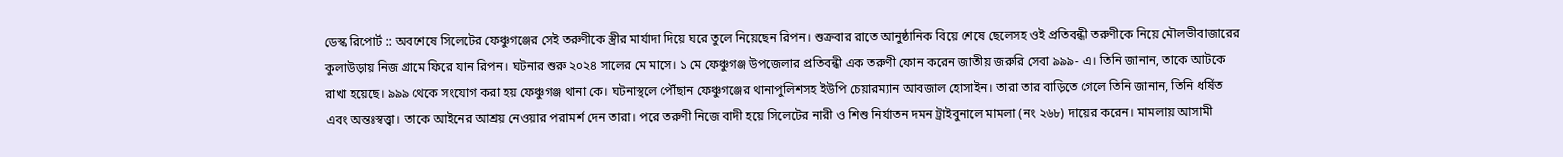ডেস্ক রিপোর্ট :: অবশেষে সিলেটের ফেঞ্চুগঞ্জের সেই তরুণীকে স্ত্রীর মার্যাদা দিয়ে ঘরে তুলে নিয়েছেন রিপন। শুক্রবার রাতে আনুষ্ঠানিক বিয়ে শেষে ছেলেসহ ওই প্রতিবন্ধী তরুণীকে নিয়ে মৌলভীবাজারের কুলাউড়ায় নিজ গ্রামে ফিরে যান রিপন। ঘটনার শুরু ২০২৪ সালের মে মাসে। ১ মে ফেঞ্চুগঞ্জ উপজেলার প্রতিবন্ধী এক তরুণী ফোন করেন জাতীয় জরুরি সেবা ৯৯৯- এ। তিনি জানান, তাকে আটকে রাখা হয়েছে। ৯৯৯ থেকে সংযোগ করা হয় ফেঞ্চুগঞ্জ থানা কে। ঘটনাস্থলে পৌঁছান ফেঞ্চুগঞ্জের থানাপুলিশসহ ইউপি চেয়ারম্যান আবজাল হোসাইন। তারা তার বাড়িতে গেলে তিনি জানান, তিনি ধর্ষিত এবং অন্তঃস্বত্ত্বা। তাকে আইনের আশ্রয় নেওয়ার পরামর্শ দেন তারা। পরে তরুণী নিজে বাদী হয়ে সিলেটের নারী ও শিশু নির্যাতন দমন ট্রাইবুনালে মামলা (নং ২৬৮) দায়ের করেন। মামলায় আসামী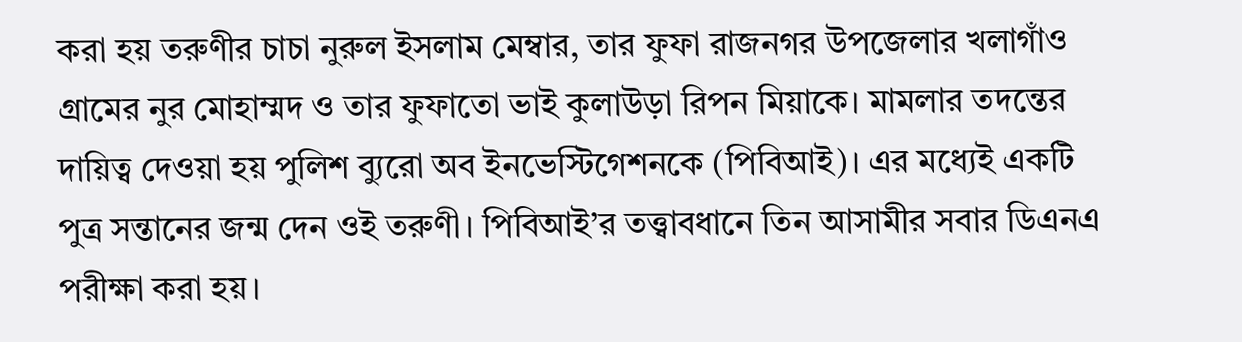করা হয় তরুণীর চাচা নুরুল ইসলাম মেম্বার, তার ফুফা রাজনগর উপজেলার খলাগাঁও গ্রামের নুর মোহাম্মদ ও তার ফুফাতো ভাই কুলাউড়া রিপন মিয়াকে। মামলার তদন্তের দায়িত্ব দেওয়া হয় পুলিশ ব্যুরো অব ইনভেস্টিগেশনকে (পিবিআই)। এর মধ্যেই একটি পুত্র সন্তানের জন্ম দেন ওই তরুণী। পিবিআই’র তত্ত্বাবধানে তিন আসামীর সবার ডিএনএ পরীক্ষা করা হয়।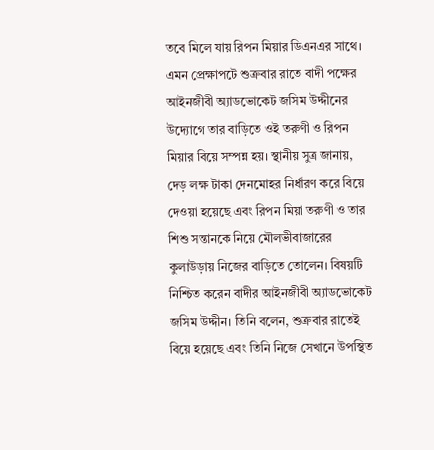তবে মিলে যায় রিপন মিয়ার ডিএনএর সাথে। এমন প্রেক্ষাপটে শুক্রবার রাতে বাদী পক্ষের আইনজীবী অ্যাডভোকেট জসিম উদ্দীনের উদ্যোগে তার বাড়িতে ওই তরুণী ও রিপন মিয়ার বিয়ে সম্পন্ন হয়। স্থানীয় সুত্র জানায়, দেড় লক্ষ টাকা দেনমোহর নির্ধারণ করে বিয়ে দেওয়া হয়েছে এবং রিপন মিয়া তরুণী ও তার শিশু সন্তানকে নিয়ে মৌলভীবাজারের কুলাউড়ায় নিজের বাড়িতে তোলেন। বিষয়টি নিশ্চিত করেন বাদীর আইনজীবী অ্যাডভোকেট জসিম উদ্দীন। তিনি বলেন, শুক্রবার রাতেই বিয়ে হয়েছে এবং তিনি নিজে সেখানে উপস্থিত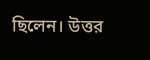ছিলেন। উত্তর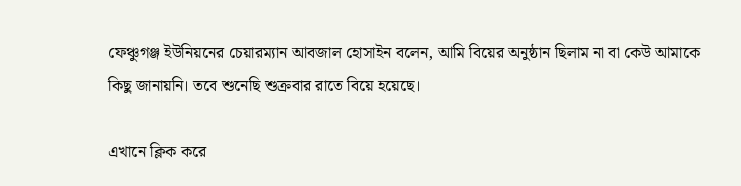ফেঞ্চুগঞ্জ ইউনিয়নের চেয়ারম্যান আবজাল হোসাইন বলেন, আমি বিয়ের অনুষ্ঠান ছিলাম না বা কেউ আমাকে কিছু জানায়নি। তবে শুনেছি শুক্রবার রাতে বিয়ে হয়েছে।

এখানে ক্লিক করে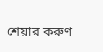শেয়ার করুণ